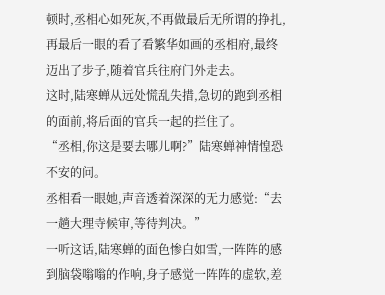顿时,丞相心如死灰,不再做最后无所谓的挣扎,再最后一眼的看了看繁华如画的丞相府,最终迈出了步子,随着官兵往府门外走去。
这时,陆寒蝉从远处慌乱失措,急切的跑到丞相的面前,将后面的官兵一起的拦住了。
“丞相,你这是要去哪儿啊?”陆寒蝉神情惶恐不安的问。
丞相看一眼她,声音透着深深的无力感觉:“去一趟大理寺候审,等待判决。”
一听这话,陆寒蝉的面色惨白如雪,一阵阵的感到脑袋嗡嗡的作响,身子感觉一阵阵的虚软,差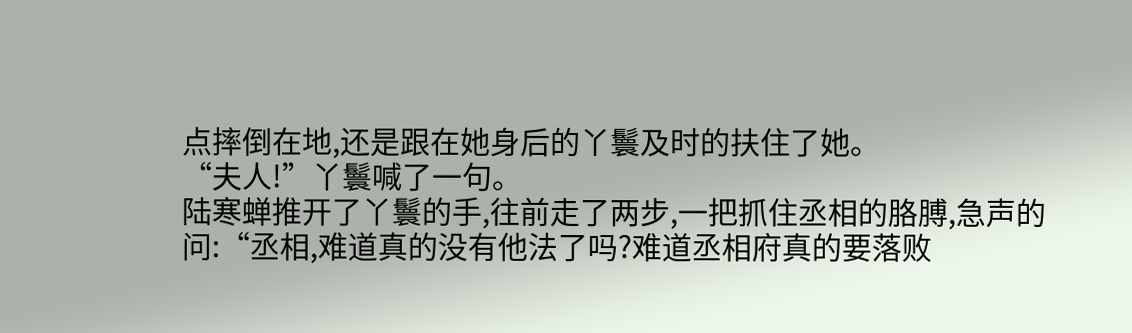点摔倒在地,还是跟在她身后的丫鬟及时的扶住了她。
“夫人!”丫鬟喊了一句。
陆寒蝉推开了丫鬟的手,往前走了两步,一把抓住丞相的胳膊,急声的问:“丞相,难道真的没有他法了吗?难道丞相府真的要落败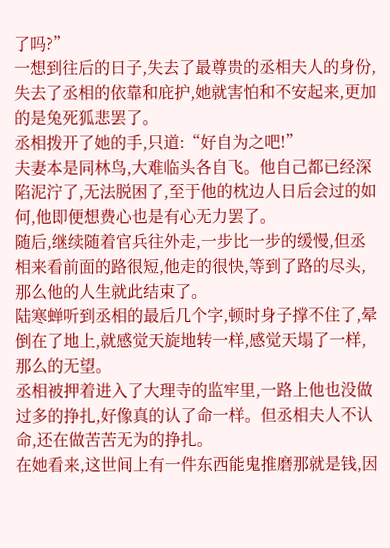了吗?”
一想到往后的日子,失去了最尊贵的丞相夫人的身份,失去了丞相的依靠和庇护,她就害怕和不安起来,更加的是兔死狐悲罢了。
丞相拨开了她的手,只道:“好自为之吧!”
夫妻本是同林鸟,大难临头各自飞。他自己都已经深陷泥泞了,无法脱困了,至于他的枕边人日后会过的如何,他即便想费心也是有心无力罢了。
随后,继续随着官兵往外走,一步比一步的缓慢,但丞相来看前面的路很短,他走的很快,等到了路的尽头,那么他的人生就此结束了。
陆寒蝉听到丞相的最后几个字,顿时身子撑不住了,晕倒在了地上,就感觉天旋地转一样,感觉天塌了一样,那么的无望。
丞相被押着进入了大理寺的监牢里,一路上他也没做过多的挣扎,好像真的认了命一样。但丞相夫人不认命,还在做苦苦无为的挣扎。
在她看来,这世间上有一件东西能鬼推磨那就是钱,因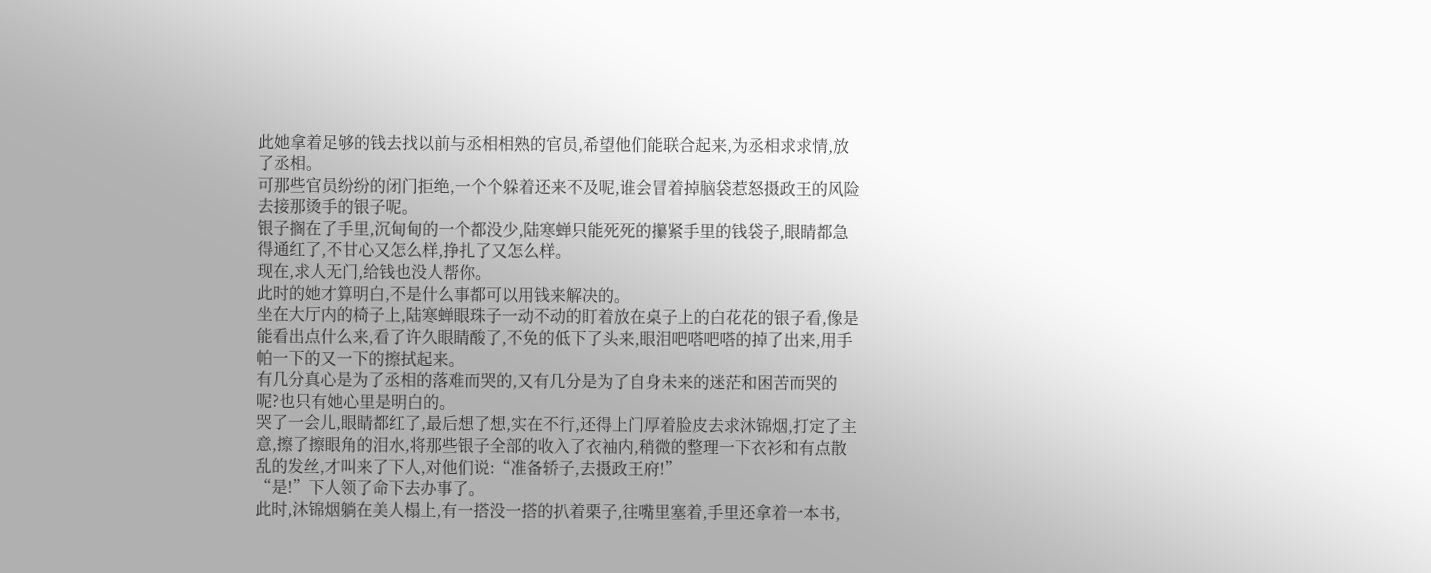此她拿着足够的钱去找以前与丞相相熟的官员,希望他们能联合起来,为丞相求求情,放了丞相。
可那些官员纷纷的闭门拒绝,一个个躲着还来不及呢,谁会冒着掉脑袋惹怒摄政王的风险去接那烫手的银子呢。
银子搁在了手里,沉甸甸的一个都没少,陆寒蝉只能死死的攥紧手里的钱袋子,眼睛都急得通红了,不甘心又怎么样,挣扎了又怎么样。
现在,求人无门,给钱也没人帮你。
此时的她才算明白,不是什么事都可以用钱来解决的。
坐在大厅内的椅子上,陆寒蝉眼珠子一动不动的盯着放在桌子上的白花花的银子看,像是能看出点什么来,看了许久眼睛酸了,不免的低下了头来,眼泪吧嗒吧嗒的掉了出来,用手帕一下的又一下的擦拭起来。
有几分真心是为了丞相的落难而哭的,又有几分是为了自身未来的迷茫和困苦而哭的呢?也只有她心里是明白的。
哭了一会儿,眼睛都红了,最后想了想,实在不行,还得上门厚着脸皮去求沐锦烟,打定了主意,擦了擦眼角的泪水,将那些银子全部的收入了衣袖内,稍微的整理一下衣衫和有点散乱的发丝,才叫来了下人,对他们说:“准备轿子,去摄政王府!”
“是!”下人领了命下去办事了。
此时,沐锦烟躺在美人榻上,有一搭没一搭的扒着栗子,往嘴里塞着,手里还拿着一本书,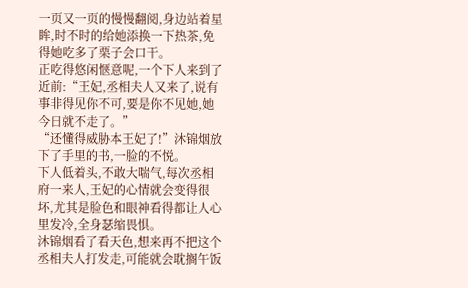一页又一页的慢慢翻阅,身边站着星眸,时不时的给她添换一下热茶,免得她吃多了栗子会口干。
正吃得悠闲惬意呢,一个下人来到了近前:“王妃,丞相夫人又来了,说有事非得见你不可,要是你不见她,她今日就不走了。”
“还懂得威胁本王妃了!”沐锦烟放下了手里的书,一脸的不悦。
下人低着头,不敢大喘气,每次丞相府一来人,王妃的心情就会变得很坏,尤其是脸色和眼神看得都让人心里发冷,全身瑟缩畏惧。
沐锦烟看了看天色,想来再不把这个丞相夫人打发走,可能就会耽搁午饭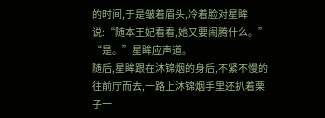的时间,于是皱着眉头,冷着脸对星眸说:“随本王妃看看,她又要闹腾什么。”
“是。”星眸应声道。
随后,星眸跟在沐锦烟的身后,不紧不慢的往前厅而去,一路上沐锦烟手里还扒着栗子一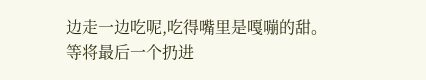边走一边吃呢,吃得嘴里是嘎嘣的甜。
等将最后一个扔进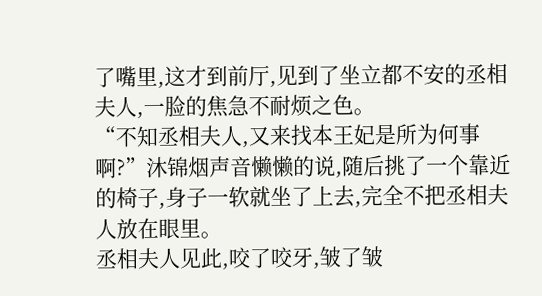了嘴里,这才到前厅,见到了坐立都不安的丞相夫人,一脸的焦急不耐烦之色。
“不知丞相夫人,又来找本王妃是所为何事啊?”沐锦烟声音懒懒的说,随后挑了一个靠近的椅子,身子一软就坐了上去,完全不把丞相夫人放在眼里。
丞相夫人见此,咬了咬牙,皱了皱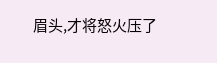眉头,才将怒火压了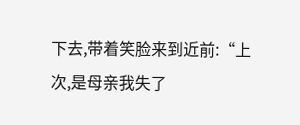下去,带着笑脸来到近前:“上次,是母亲我失了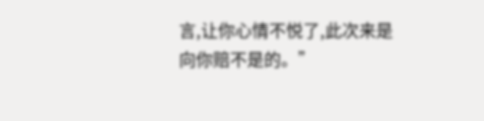言,让你心情不悦了,此次来是向你赔不是的。”